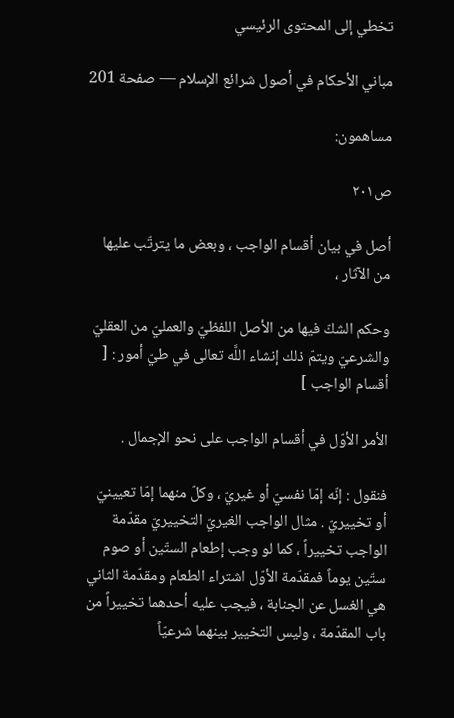تخطي إلى المحتوى الرئيسي

مباني الأحكام في أصول شرائع الإسلام — صفحة 201

مساهمون:

ص٢٠١

أصل في بيان أقسام الواجب ، وبعض ما يترتّب عليها من الآثار ،

وحكم الشكّ فيها من الأصل اللفظيّ والعمليّ من العقليّ والشرعيّ ويتمّ ذلك إنشاء اللَّه تعالى في طيّ أمور : [ أقسام الواجب ]

الأمر الأوّل في أقسام الواجب على نحو الإجمال .

فنقول : إنّه إمّا نفسيّ أو غيريّ ، وكلّ منهما إمّا تعيينيّ أو تخييريّ . مثال الواجب الغيريّ التخييريّ مقدّمة الواجب تخييراً ، كما لو وجب إطعام الستّين أو صوم ستّين يوماً فمقدّمة الأوّل اشتراء الطعام ومقدّمة الثاني هي الغسل عن الجنابة ، فيجب عليه أحدهما تخييراً من باب المقدّمة ، وليس التخيير بينهما شرعيّاً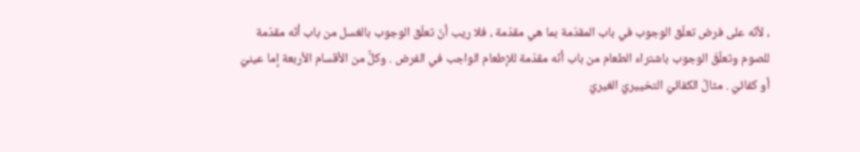، لأنّه على فرض تعلّق الوجوب في باب المقدّمة بما هي مقدّمة ، فلا ريب أنّ تعلّق الوجوب بالغسل من باب أنّه مقدّمة للصوم وتعلّقَ الوجوب باشتراء الطعام من باب أنّه مقدّمة للإطعام الواجب في الفرض . وكلٌّ من الأقسام الأربعة إما عينيّ أو كفائيّ . مثالُ الكفائيّ التخييريّ الغيريّ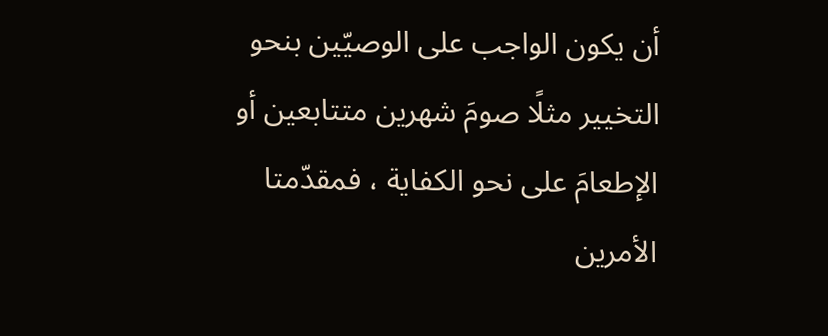أن يكون الواجب على الوصيّين بنحو التخيير مثلًا صومَ شهرين متتابعين أو الإطعامَ على نحو الكفاية ، فمقدّمتا الأمرين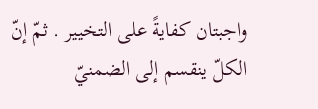واجبتان كفايةً على التخيير . ثمّ إنّ الكلّ ينقسم إلى الضمنيّ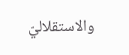والاستقلاليّ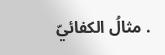. مثالُ الكفائيّ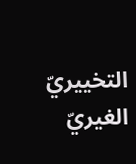التخييريّ الغيريّ